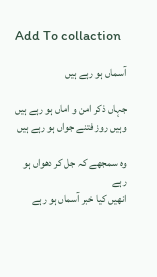Add To collaction

آسماں ہو رہے ہیں

جہاں ذکر امن و اماں ہو رہے ہیں
وہیں روز فتنے جواں ہو رہے ہیں

وہ سمجھے کہ جل کر دھواں ہو رہے
انھیں کیا خبر آسماں ہو رہے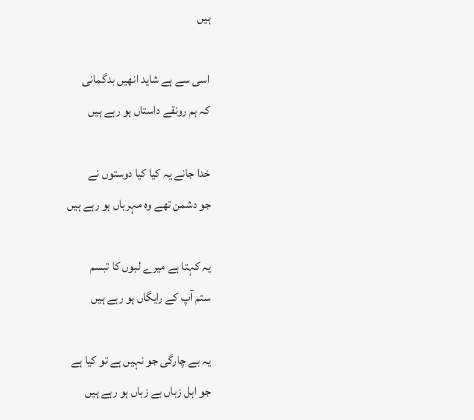ہیں

اسی سے ہے شاید انھیں بدگمانی
کہ ہم رونقے داستاں ہو رہے ہیں

خدا جانے یہ کیا کیا دوستوں نے
جو دشمن تھے وہ مہرباں ہو رہے ہیں

یہ کہتا ہے میرے لبوں کا تبسم
ستم آپ کے رایگاں ہو رہے ہیں

یہ بے چارگی جو نہیں ہے تو کیا ہے
جو اہل زباں بے زباں ہو رہے ہیں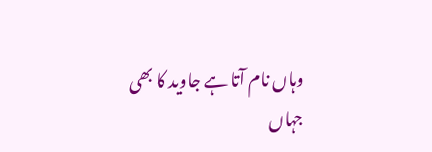وہاں نام آتا ہے جاوید کا بھی
جہاں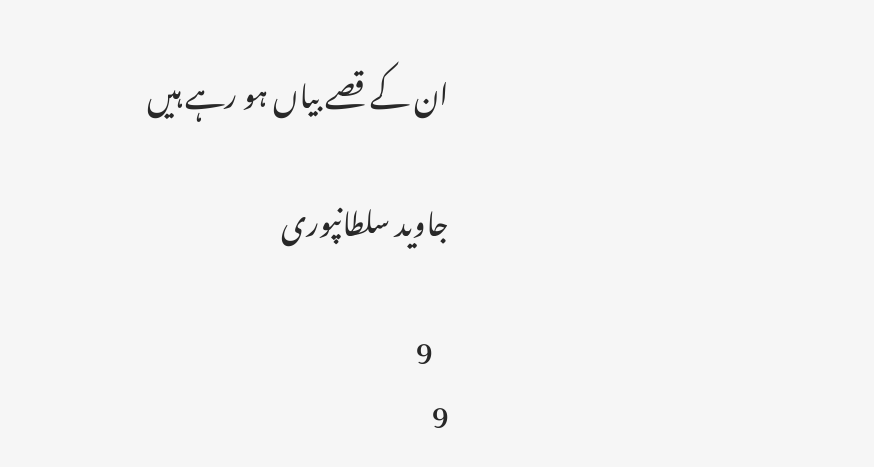ان کے قصے بیاں ہو رہے ہیں

جاوید سلطانپوری

   9
9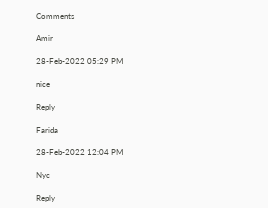Comments

Amir

28-Feb-2022 05:29 PM

nice

Reply

Farida

28-Feb-2022 12:04 PM

Nyc

Reply